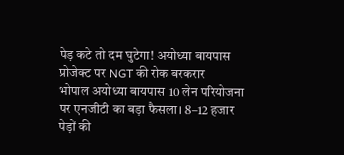पेड़ कटे तो दम घुटेगा! अयोध्या बायपास प्रोजेक्ट पर NGT की रोक बरकरार
भोपाल अयोध्या बायपास 10 लेन परियोजना पर एनजीटी का बड़ा फैसला। 8–12 हजार पेड़ों की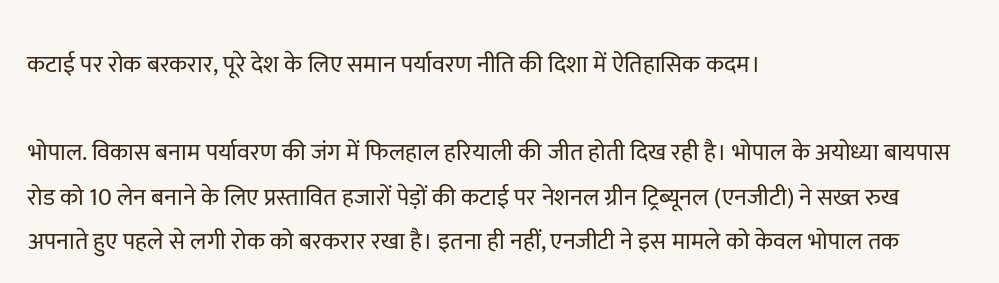कटाई पर रोक बरकरार, पूरे देश के लिए समान पर्यावरण नीति की दिशा में ऐतिहासिक कदम।

भोपाल. विकास बनाम पर्यावरण की जंग में फिलहाल हरियाली की जीत होती दिख रही है। भोपाल के अयोध्या बायपास रोड को 10 लेन बनाने के लिए प्रस्तावित हजारों पेड़ों की कटाई पर नेशनल ग्रीन ट्रिब्यूनल (एनजीटी) ने सख्त रुख अपनाते हुए पहले से लगी रोक को बरकरार रखा है। इतना ही नहीं, एनजीटी ने इस मामले को केवल भोपाल तक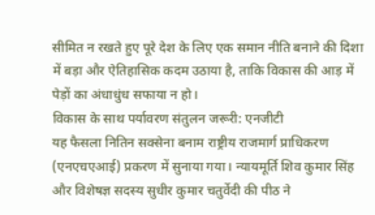सीमित न रखते हुए पूरे देश के लिए एक समान नीति बनाने की दिशा में बड़ा और ऐतिहासिक कदम उठाया है, ताकि विकास की आड़ में पेड़ों का अंधाधुंध सफाया न हो।
विकास के साथ पर्यावरण संतुलन जरूरी: एनजीटी
यह फैसला नितिन सक्सेना बनाम राष्ट्रीय राजमार्ग प्राधिकरण (एनएचएआई) प्रकरण में सुनाया गया। न्यायमूर्ति शिव कुमार सिंह और विशेषज्ञ सदस्य सुधीर कुमार चतुर्वेदी की पीठ ने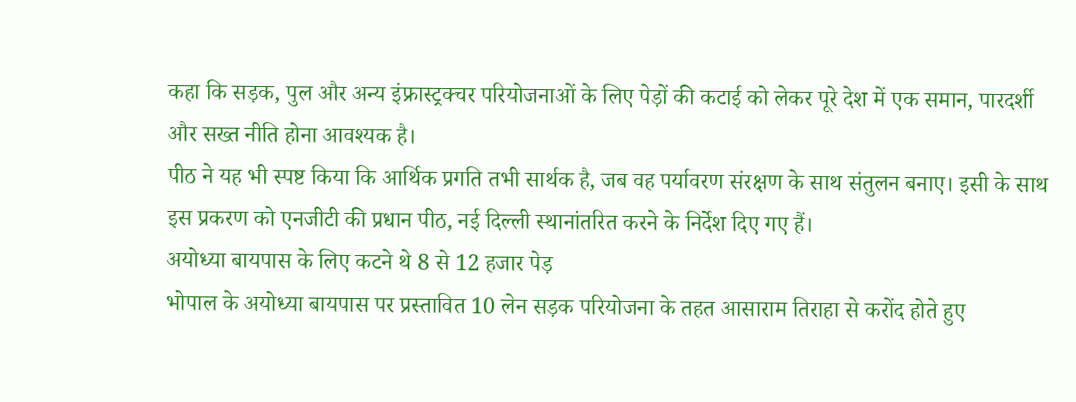कहा कि सड़क, पुल और अन्य इंफ्रास्ट्रक्चर परियोजनाओं के लिए पेड़ों की कटाई को लेकर पूरे देश में एक समान, पारदर्शी और सख्त नीति होना आवश्यक है।
पीठ ने यह भी स्पष्ट किया कि आर्थिक प्रगति तभी सार्थक है, जब वह पर्यावरण संरक्षण के साथ संतुलन बनाए। इसी के साथ इस प्रकरण को एनजीटी की प्रधान पीठ, नई दिल्ली स्थानांतरित करने के निर्देश दिए गए हैं।
अयोध्या बायपास के लिए कटने थे 8 से 12 हजार पेड़
भोपाल के अयोध्या बायपास पर प्रस्तावित 10 लेन सड़क परियोजना के तहत आसाराम तिराहा से करोंद होते हुए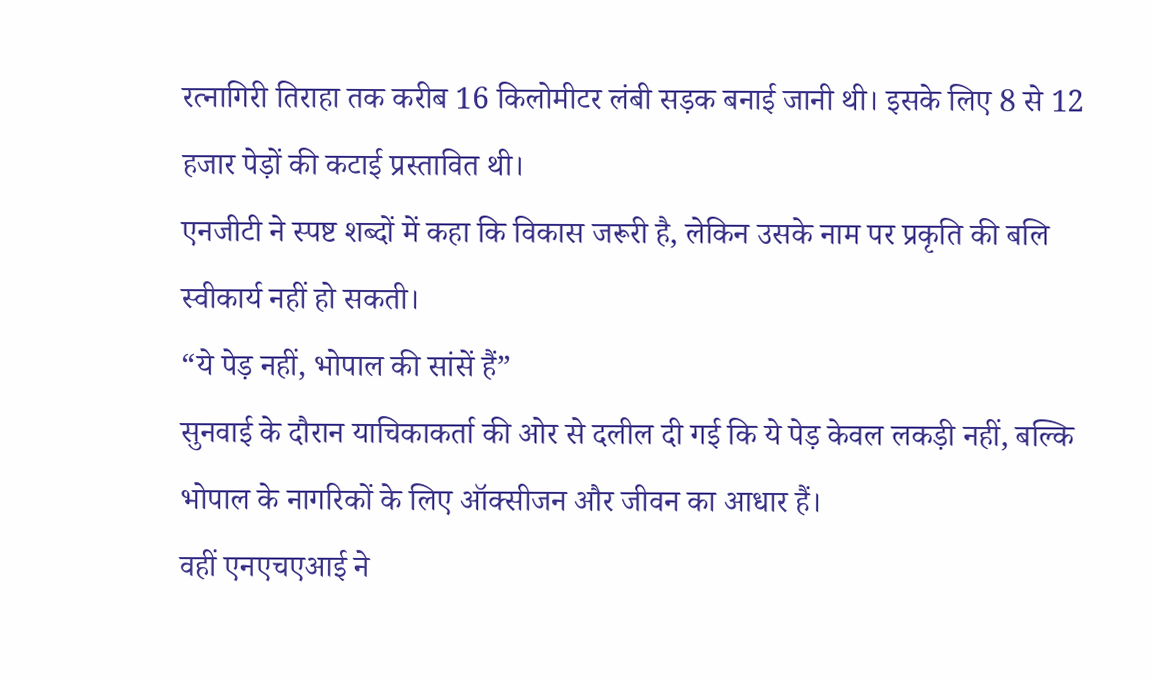रत्नागिरी तिराहा तक करीब 16 किलोमीटर लंबी सड़क बनाई जानी थी। इसके लिए 8 से 12 हजार पेड़ों की कटाई प्रस्तावित थी।
एनजीटी ने स्पष्ट शब्दों में कहा कि विकास जरूरी है, लेकिन उसके नाम पर प्रकृति की बलि स्वीकार्य नहीं हो सकती।
“ये पेड़ नहीं, भोपाल की सांसें हैं”
सुनवाई के दौरान याचिकाकर्ता की ओर से दलील दी गई कि ये पेड़ केवल लकड़ी नहीं, बल्कि भोपाल के नागरिकों के लिए ऑक्सीजन और जीवन का आधार हैं।
वहीं एनएचएआई ने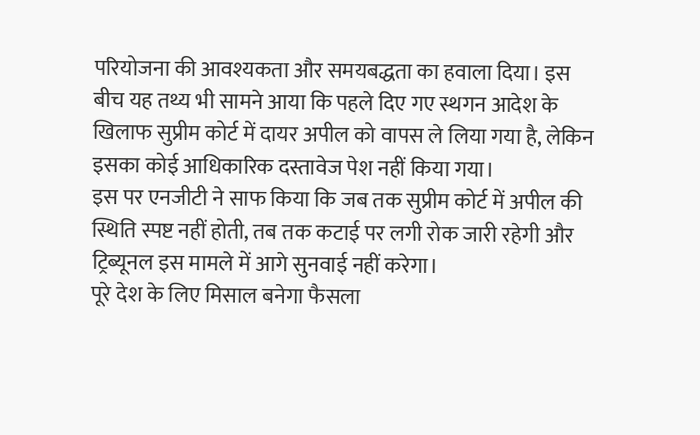परियोजना की आवश्यकता और समयबद्धता का हवाला दिया। इस बीच यह तथ्य भी सामने आया कि पहले दिए गए स्थगन आदेश के खिलाफ सुप्रीम कोर्ट में दायर अपील को वापस ले लिया गया है, लेकिन इसका कोई आधिकारिक दस्तावेज पेश नहीं किया गया।
इस पर एनजीटी ने साफ किया कि जब तक सुप्रीम कोर्ट में अपील की स्थिति स्पष्ट नहीं होती, तब तक कटाई पर लगी रोक जारी रहेगी और ट्रिब्यूनल इस मामले में आगे सुनवाई नहीं करेगा।
पूरे देश के लिए मिसाल बनेगा फैसला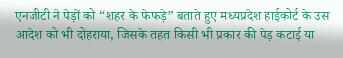एनजीटी ने पेड़ों को “शहर के फेफड़े” बताते हुए मध्यप्रदेश हाईकोर्ट के उस आदेश को भी दोहराया, जिसके तहत किसी भी प्रकार की पेड़ कटाई या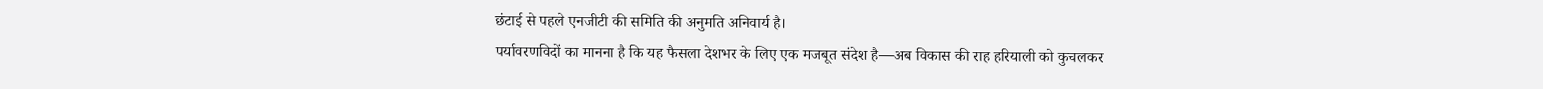छंटाई से पहले एनजीटी की समिति की अनुमति अनिवार्य है।
पर्यावरणविदों का मानना है कि यह फैसला देशभर के लिए एक मजबूत संदेश है—अब विकास की राह हरियाली को कुचलकर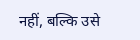नहीं, बल्कि उसे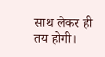साथ लेकर ही तय होगी।